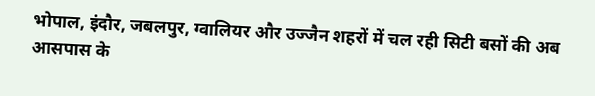भोपाल, इंदौर, जबलपुर, ग्वालियर और उज्जैन शहरों में चल रही सिटी बसों की अब आसपास के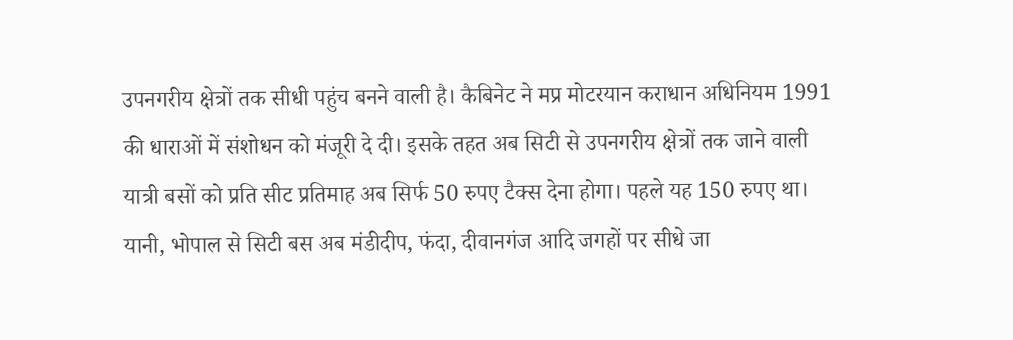उपनगरीय क्षेत्रों तक सीधी पहुंच बनने वाली है। कैबिनेट ने मप्र मोटरयान कराधान अधिनियम 1991 की धाराओं में संशोधन को मंजूरी दे दी। इसके तहत अब सिटी से उपनगरीय क्षेत्रों तक जाने वाली यात्री बसों को प्रति सीट प्रतिमाह अब सिर्फ 50 रुपए टैक्स देना होगा। पहले यह 150 रुपए था। यानी, भोपाल से सिटी बस अब मंडीदीप, फंदा, दीवानगंज आदि जगहों पर सीधे जा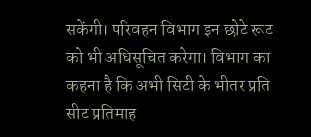सकेंगी। परिवहन विभाग इन छोटे रूट को भी अधिसूचित करेगा। विभाग का कहना है कि अभी सिटी के भीतर प्रति सीट प्रतिमाह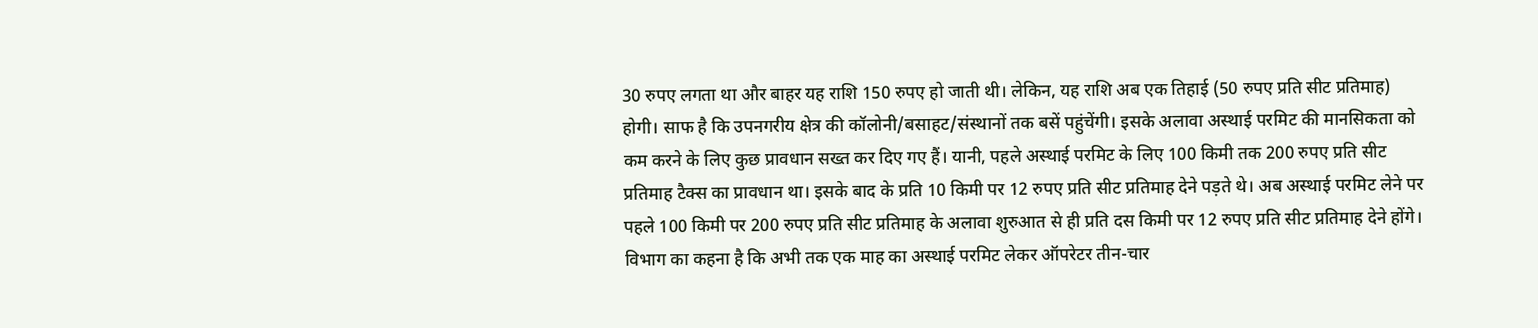30 रुपए लगता था और बाहर यह राशि 150 रुपए हो जाती थी। लेकिन, यह राशि अब एक तिहाई (50 रुपए प्रति सीट प्रतिमाह) होगी। साफ है कि उपनगरीय क्षेत्र की कॉलोनी/बसाहट/संस्थानों तक बसें पहुंचेंगी। इसके अलावा अस्थाई परमिट की मानसिकता को कम करने के लिए कुछ प्रावधान सख्त कर दिए गए हैं। यानी, पहले अस्थाई परमिट के लिए 100 किमी तक 200 रुपए प्रति सीट प्रतिमाह टैक्स का प्रावधान था। इसके बाद के प्रति 10 किमी पर 12 रुपए प्रति सीट प्रतिमाह देने पड़ते थे। अब अस्थाई परमिट लेने पर पहले 100 किमी पर 200 रुपए प्रति सीट प्रतिमाह के अलावा शुरुआत से ही प्रति दस किमी पर 12 रुपए प्रति सीट प्रतिमाह देने होंगे। विभाग का कहना है कि अभी तक एक माह का अस्थाई परमिट लेकर ऑपरेटर तीन-चार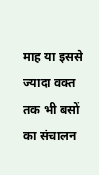माह या इससे ज्यादा वक्त तक भी बसों का संचालन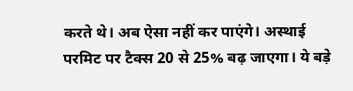करते थे। अब ऐसा नहीं कर पाएंगे। अस्थाई परमिट पर टैक्स 20 से 25% बढ़ जाएगा। ये बड़े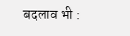बदलाव भी :